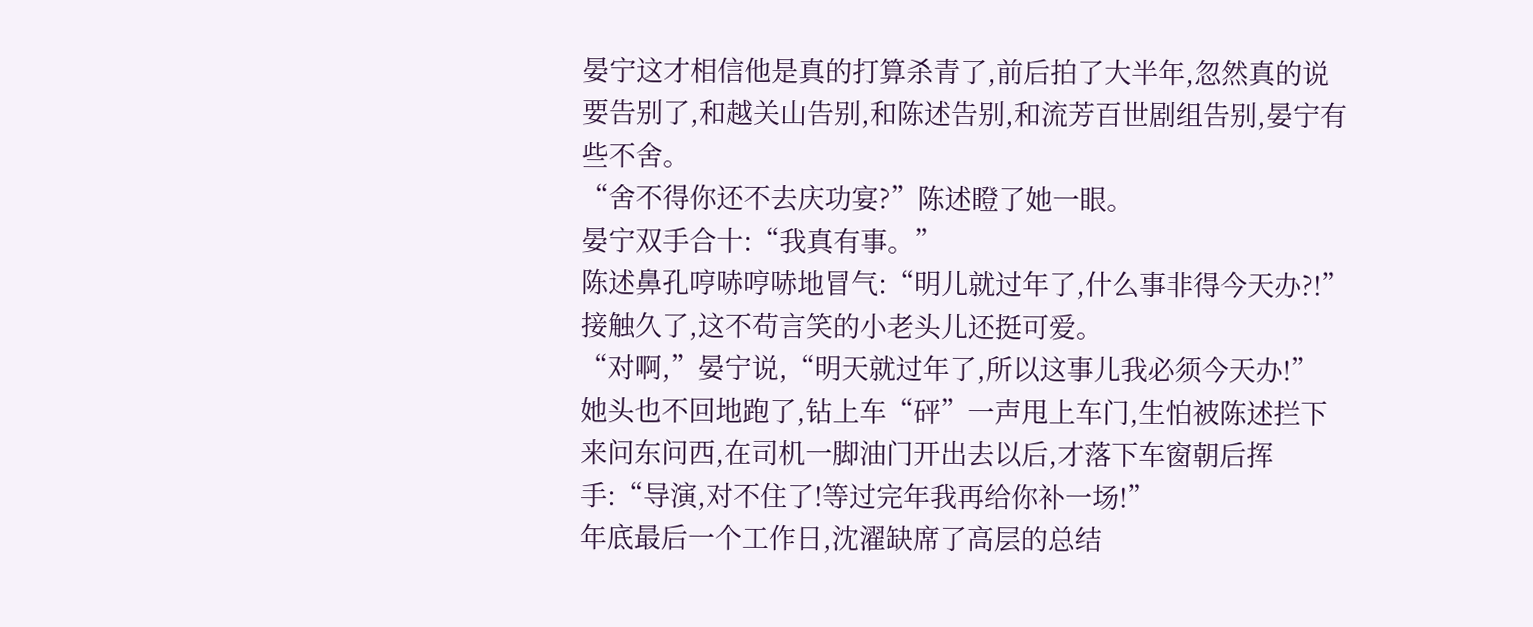晏宁这才相信他是真的打算杀青了,前后拍了大半年,忽然真的说要告别了,和越关山告别,和陈述告别,和流芳百世剧组告别,晏宁有些不舍。
“舍不得你还不去庆功宴?”陈述瞪了她一眼。
晏宁双手合十:“我真有事。”
陈述鼻孔哼哧哼哧地冒气:“明儿就过年了,什么事非得今天办?!”
接触久了,这不苟言笑的小老头儿还挺可爱。
“对啊,”晏宁说,“明天就过年了,所以这事儿我必须今天办!”
她头也不回地跑了,钻上车“砰”一声甩上车门,生怕被陈述拦下来问东问西,在司机一脚油门开出去以后,才落下车窗朝后挥手:“导演,对不住了!等过完年我再给你补一场!”
年底最后一个工作日,沈濯缺席了高层的总结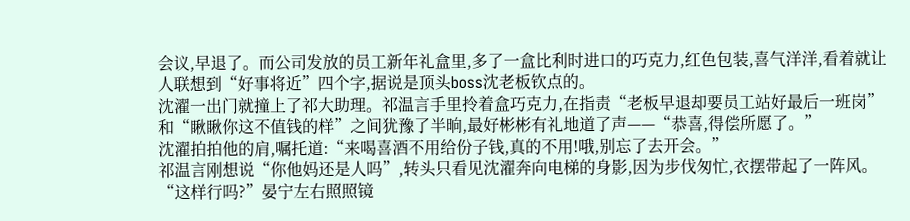会议,早退了。而公司发放的员工新年礼盒里,多了一盒比利时进口的巧克力,红色包装,喜气洋洋,看着就让人联想到“好事将近”四个字,据说是顶头boss沈老板钦点的。
沈濯一出门就撞上了祁大助理。祁温言手里拎着盒巧克力,在指责“老板早退却要员工站好最后一班岗”和“瞅瞅你这不值钱的样”之间犹豫了半晌,最好彬彬有礼地道了声——“恭喜,得偿所愿了。”
沈濯拍拍他的肩,嘱托道:“来喝喜酒不用给份子钱,真的不用!哦,别忘了去开会。”
祁温言刚想说“你他妈还是人吗”,转头只看见沈濯奔向电梯的身影,因为步伐匆忙,衣摆带起了一阵风。
“这样行吗?”晏宁左右照照镜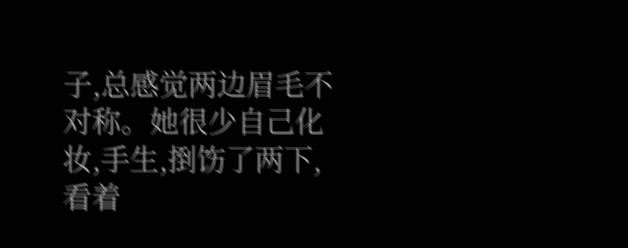子,总感觉两边眉毛不对称。她很少自己化妆,手生,捯饬了两下,看着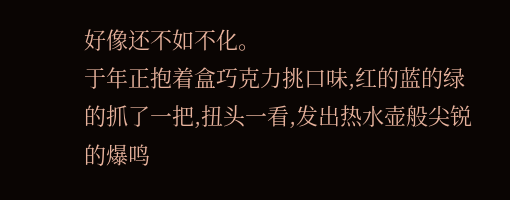好像还不如不化。
于年正抱着盒巧克力挑口味,红的蓝的绿的抓了一把,扭头一看,发出热水壶般尖锐的爆鸣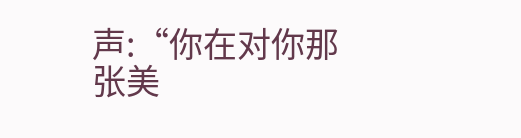声:“你在对你那张美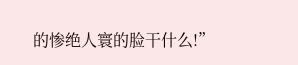的惨绝人寰的脸干什么!”